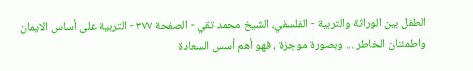الطفل بين الوراثة والتربية - الفلسفي، الشيخ محمد تقي - الصفحة ٣٧٧ - التربية على أساس الايمان
واطمئنان الخاطر ... وبصورة موجزة ، فهو أهم أسس السعادة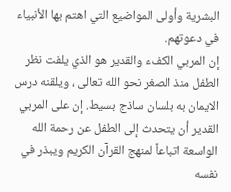البشرية وأولى المواضيع التي اهتم بها الأنبياء في دعوتهم.
إن المربي الكفء والقدير هو الذي يلفت نظر الطفل منذ الصغر نحو الله تعالى ، ويلقنه درس الايمان به بلسان ساذج بسيط. إن على المربي القدير أن يتحدث إلى الطفل عن رحمة الله الواسعة اتباعاً لمنهج القرآن الكريم ويبذر في نفسه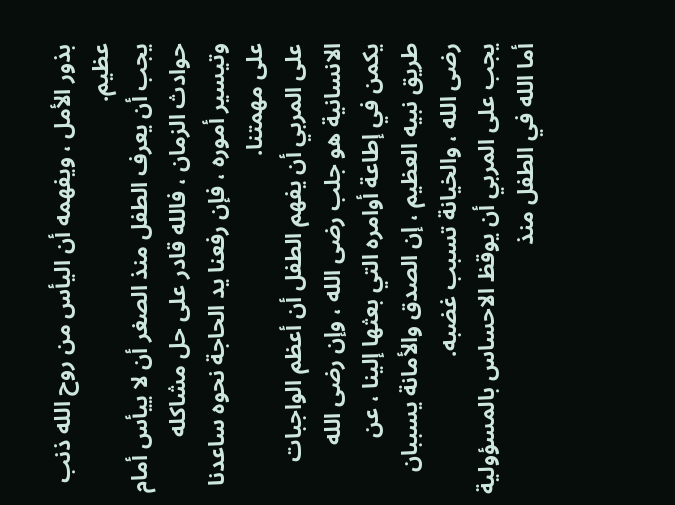بذور الأمل ، ويفهمه أن اليأس من روح الله ذنب عظيم.
يجب أن يعرف الطفل منذ الصغر أن لا ييأس أمام حوادث الزمان ، فالله قادر على حل مشاكله وتيسير أموره ، فإن رفعنا يد الحاجة نحوه ساعدنا على مهمتنا.
على المربي أن يفهم الطفل أن أعظم الواجبات الانسانية هو جلب رضى الله ، وإن رضى الله يكمن في إطاعة أوامره التي بعثها إلينا ، عن طريق نبيه العظيم ، إن الصدق والأمانة يسببان رضى الله ، والخيانة تسبب غضبه.
يجب على المربي أن يوقظ الاحساس بالمسؤولية أما الله في الطفل منذ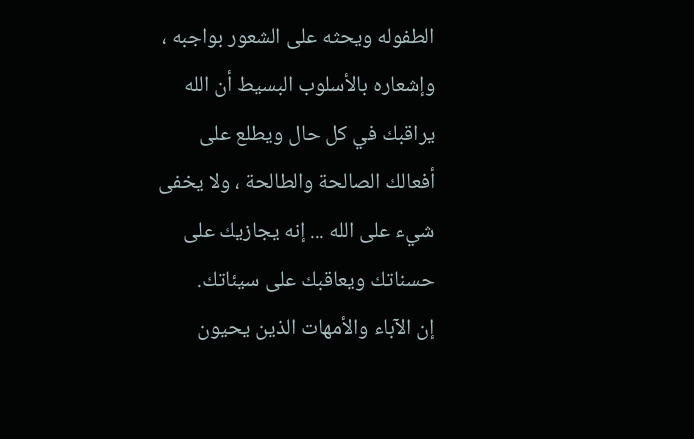الطفوله ويحثه على الشعور بواجبه ، وإشعاره بالأسلوب البسيط أن الله يراقبك في كل حال ويطلع على أفعالك الصالحة والطالحة ، ولا يخفى شيء على الله ... إنه يجازيك على حسناتك ويعاقبك على سيئاتك.
إن الآباء والأمهات الذين يحيون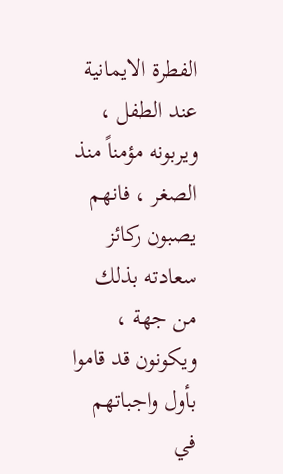الفطرة الايمانية عند الطفل ، ويربونه مؤمناً منذ الصغر ، فانهم يصبون ركائز سعادته بذلك من جهة ، ويكونون قد قاموا بأول واجباتهم في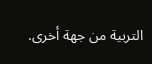التربية من جهة أخرى.